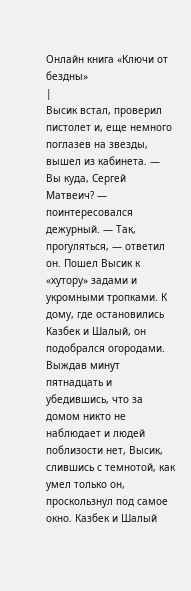Онлайн книга «Ключи от бездны»
|
Высик встал, проверил пистолет и, еще немного поглазев на звезды, вышел из кабинета. — Вы куда, Сергей Матвеич? — поинтересовался дежурный. — Так, прогуляться, — ответил он. Пошел Высик к «хутору» задами и укромными тропками. К дому, где остановились Казбек и Шалый, он подобрался огородами. Выждав минут пятнадцать и убедившись, что за домом никто не наблюдает и людей поблизости нет, Высик, слившись с темнотой, как умел только он, проскользнул под самое окно. Казбек и Шалый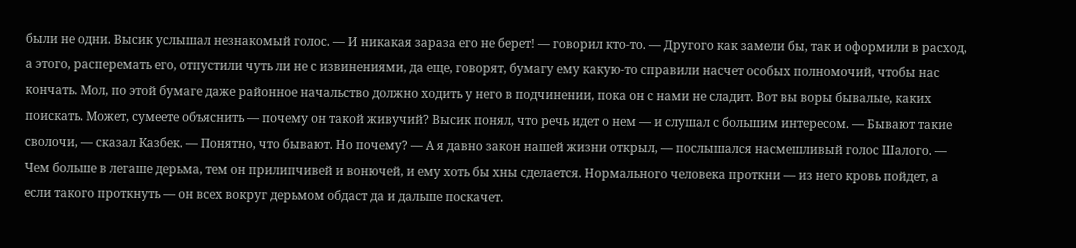были не одни. Высик услышал незнакомый голос. — И никакая зараза его не берет! — говорил кто-то. — Другого как замели бы, так и оформили в расход, а этого, расперемать его, отпустили чуть ли не с извинениями, да еще, говорят, бумагу ему какую-то справили насчет особых полномочий, чтобы нас кончать. Мол, по этой бумаге даже районное начальство должно ходить у него в подчинении, пока он с нами не сладит. Вот вы воры бывалые, каких поискать. Может, сумеете объяснить — почему он такой живучий? Высик понял, что речь идет о нем — и слушал с большим интересом. — Бывают такие сволочи, — сказал Казбек. — Понятно, что бывают. Но почему? — А я давно закон нашей жизни открыл, — послышался насмешливый голос Шалого. — Чем больше в легаше дерьма, тем он прилипчивей и вонючей, и ему хоть бы хны сделается. Нормального человека проткни — из него кровь пойдет, а если такого проткнуть — он всех вокруг дерьмом обдаст да и дальше поскачет.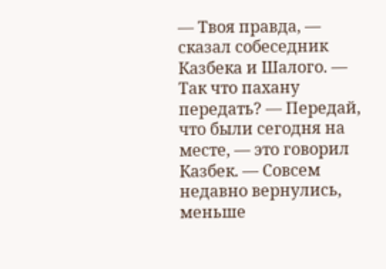— Твоя правда, — сказал собеседник Казбека и Шалого. — Так что пахану передать? — Передай, что были сегодня на месте, — это говорил Казбек. — Совсем недавно вернулись, меньше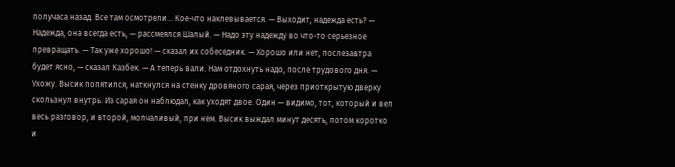получаса назад. Все там осмотрели… Кое-что наклевывается. — Выходит, надежда есть? — Надежда, она всегда есть, — рассмеялся Шалый. — Надо эту надежду во что-то серьезное превращать. — Так уже хорошо! — сказал их собеседник. — Хорошо или нет, послезавтра будет ясно, — сказал Казбек. — А теперь вали. Нам отдохнуть надо, после трудового дня. — Ухожу. Высик попятился, наткнулся на стенку дровяного сарая, через приоткрытую дверку скользнул внутрь. Из сарая он наблюдал, как уходят двое. Один — видимо, тот, который и вел весь разговор, и второй, молчаливый, при нем. Высик выждал минут десять, потом коротко и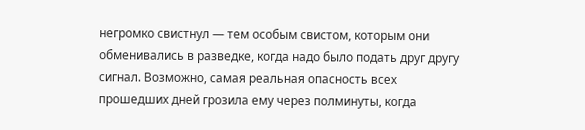негромко свистнул — тем особым свистом, которым они обменивались в разведке, когда надо было подать друг другу сигнал. Возможно, самая реальная опасность всех прошедших дней грозила ему через полминуты, когда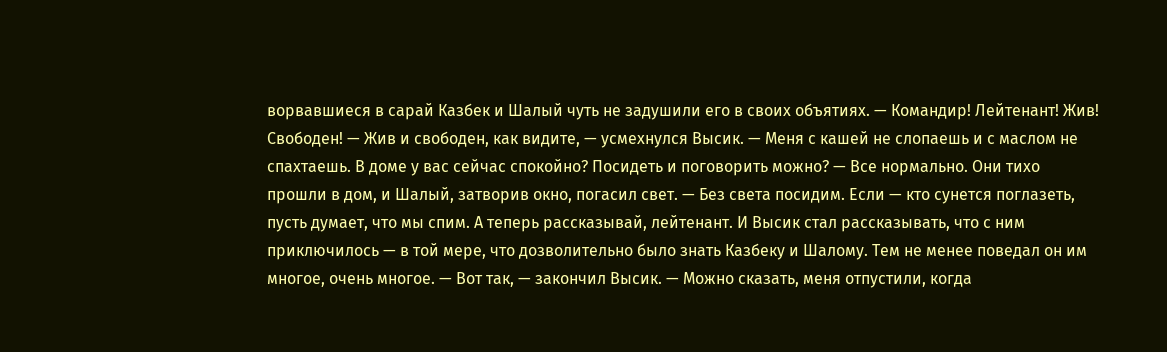ворвавшиеся в сарай Казбек и Шалый чуть не задушили его в своих объятиях. — Командир! Лейтенант! Жив! Свободен! — Жив и свободен, как видите, — усмехнулся Высик. — Меня с кашей не слопаешь и с маслом не спахтаешь. В доме у вас сейчас спокойно? Посидеть и поговорить можно? — Все нормально. Они тихо прошли в дом, и Шалый, затворив окно, погасил свет. — Без света посидим. Если — кто сунется поглазеть, пусть думает, что мы спим. А теперь рассказывай, лейтенант. И Высик стал рассказывать, что с ним приключилось — в той мере, что дозволительно было знать Казбеку и Шалому. Тем не менее поведал он им многое, очень многое. — Вот так, — закончил Высик. — Можно сказать, меня отпустили, когда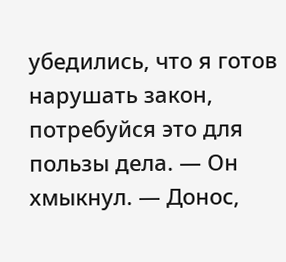убедились, что я готов нарушать закон, потребуйся это для пользы дела. — Он хмыкнул. — Донос,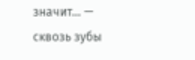значит… — сквозь зубы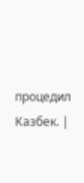процедил Казбек. |